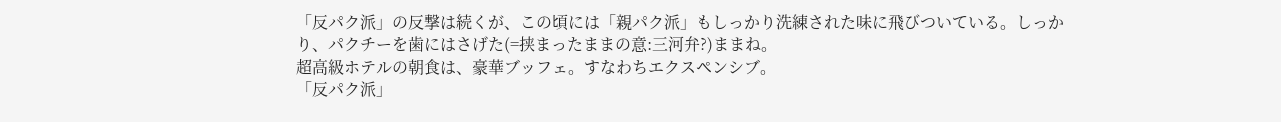「反パク派」の反撃は続くが、この頃には「親パク派」もしっかり洗練された味に飛びついている。しっかり、パクチーを歯にはさげた(=挟まったままの意:三河弁?)ままね。
超高級ホテルの朝食は、豪華ブッフェ。すなわちエクスペンシブ。
「反パク派」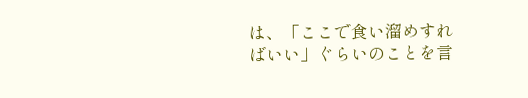は、「ここで食い溜めすればいい」ぐらいのことを言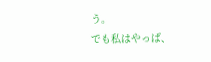う。
でも私はやっぱ、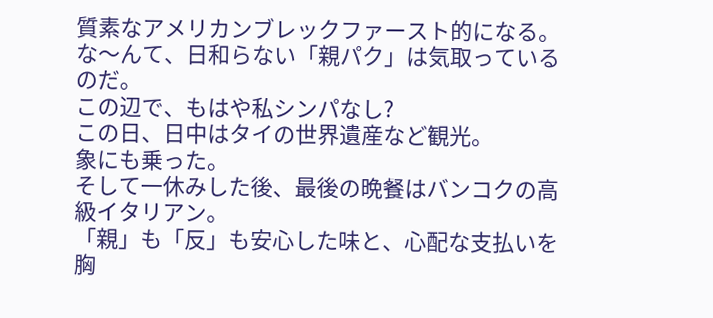質素なアメリカンブレックファースト的になる。
な〜んて、日和らない「親パク」は気取っているのだ。
この辺で、もはや私シンパなし?
この日、日中はタイの世界遺産など観光。
象にも乗った。
そして一休みした後、最後の晩餐はバンコクの高級イタリアン。
「親」も「反」も安心した味と、心配な支払いを胸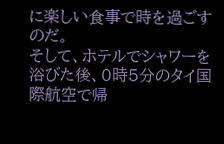に楽しい食事で時を過ごすのだ。
そして、ホテルでシャワーを浴びた後、0時5分のタイ国際航空で帰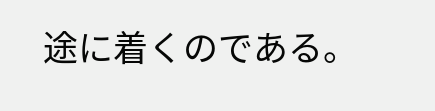途に着くのである。